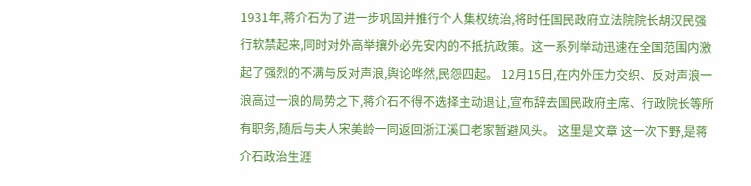1931年,蒋介石为了进一步巩固并推行个人集权统治,将时任国民政府立法院院长胡汉民强行软禁起来,同时对外高举攘外必先安内的不抵抗政策。这一系列举动迅速在全国范围内激起了强烈的不满与反对声浪,舆论哗然,民怨四起。 12月15日,在内外压力交织、反对声浪一浪高过一浪的局势之下,蒋介石不得不选择主动退让,宣布辞去国民政府主席、行政院长等所有职务,随后与夫人宋美龄一同返回浙江溪口老家暂避风头。 这里是文章 这一次下野,是蒋介石政治生涯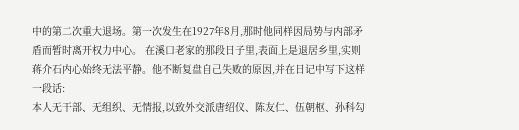中的第二次重大退场。第一次发生在1927年8月,那时他同样因局势与内部矛盾而暂时离开权力中心。 在溪口老家的那段日子里,表面上是退居乡里,实则蒋介石内心始终无法平静。他不断复盘自己失败的原因,并在日记中写下这样一段话:
本人无干部、无组织、无情报,以致外交派唐绍仪、陈友仁、伍朝枢、孙科勾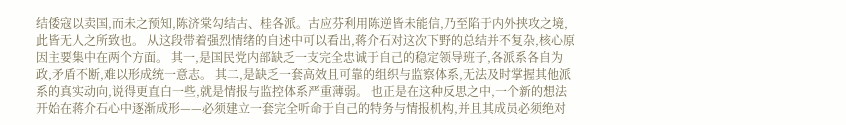结倭寇以卖国,而未之预知,陈济棠勾结古、桂各派。古应芬利用陈逆皆未能信,乃至陷于内外挟攻之境,此皆无人之所致也。 从这段带着强烈情绪的自述中可以看出,蒋介石对这次下野的总结并不复杂,核心原因主要集中在两个方面。 其一,是国民党内部缺乏一支完全忠诚于自己的稳定领导班子,各派系各自为政,矛盾不断,难以形成统一意志。 其二,是缺乏一套高效且可靠的组织与监察体系,无法及时掌握其他派系的真实动向,说得更直白一些,就是情报与监控体系严重薄弱。 也正是在这种反思之中,一个新的想法开始在蒋介石心中逐渐成形——必须建立一套完全听命于自己的特务与情报机构,并且其成员必须绝对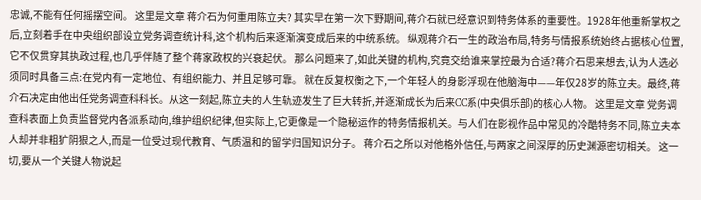忠诚,不能有任何摇摆空间。 这里是文章 蒋介石为何重用陈立夫? 其实早在第一次下野期间,蒋介石就已经意识到特务体系的重要性。1928年他重新掌权之后,立刻着手在中央组织部设立党务调查统计科,这个机构后来逐渐演变成后来的中统系统。 纵观蒋介石一生的政治布局,特务与情报系统始终占据核心位置,它不仅贯穿其执政过程,也几乎伴随了整个蒋家政权的兴衰起伏。 那么问题来了,如此关键的机构,究竟交给谁来掌控最为合适?蒋介石思来想去,认为人选必须同时具备三点:在党内有一定地位、有组织能力、并且足够可靠。 就在反复权衡之下,一个年轻人的身影浮现在他脑海中——年仅28岁的陈立夫。最终,蒋介石决定由他出任党务调查科科长。从这一刻起,陈立夫的人生轨迹发生了巨大转折,并逐渐成长为后来CC系(中央俱乐部)的核心人物。 这里是文章 党务调查科表面上负责监督党内各派系动向,维护组织纪律,但实际上,它更像是一个隐秘运作的特务情报机关。与人们在影视作品中常见的冷酷特务不同,陈立夫本人却并非粗犷阴狠之人,而是一位受过现代教育、气质温和的留学归国知识分子。 蒋介石之所以对他格外信任,与两家之间深厚的历史渊源密切相关。 这一切,要从一个关键人物说起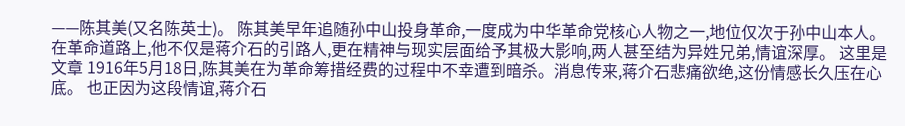——陈其美(又名陈英士)。 陈其美早年追随孙中山投身革命,一度成为中华革命党核心人物之一,地位仅次于孙中山本人。在革命道路上,他不仅是蒋介石的引路人,更在精神与现实层面给予其极大影响,两人甚至结为异姓兄弟,情谊深厚。 这里是文章 1916年5月18日,陈其美在为革命筹措经费的过程中不幸遭到暗杀。消息传来,蒋介石悲痛欲绝,这份情感长久压在心底。 也正因为这段情谊,蒋介石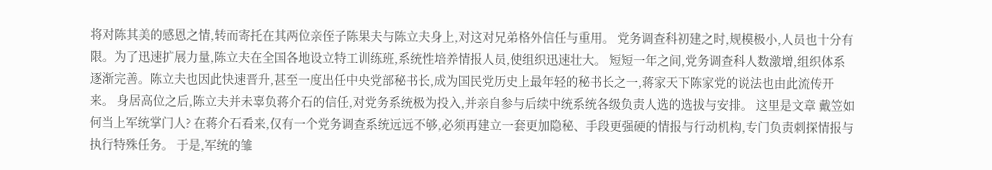将对陈其美的感恩之情,转而寄托在其两位亲侄子陈果夫与陈立夫身上,对这对兄弟格外信任与重用。 党务调查科初建之时,规模极小,人员也十分有限。为了迅速扩展力量,陈立夫在全国各地设立特工训练班,系统性培养情报人员,使组织迅速壮大。 短短一年之间,党务调查科人数激增,组织体系逐渐完善。陈立夫也因此快速晋升,甚至一度出任中央党部秘书长,成为国民党历史上最年轻的秘书长之一,蒋家天下陈家党的说法也由此流传开来。 身居高位之后,陈立夫并未辜负蒋介石的信任,对党务系统极为投入,并亲自参与后续中统系统各级负责人选的选拔与安排。 这里是文章 戴笠如何当上军统掌门人? 在蒋介石看来,仅有一个党务调查系统远远不够,必须再建立一套更加隐秘、手段更强硬的情报与行动机构,专门负责刺探情报与执行特殊任务。 于是,军统的雏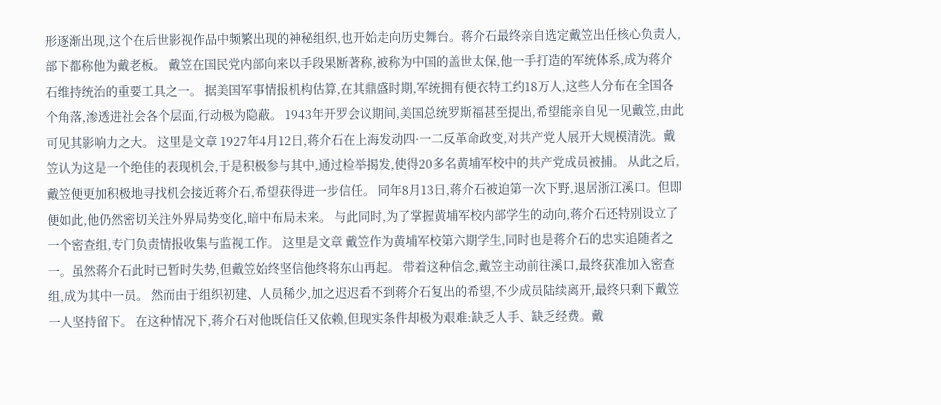形逐渐出现,这个在后世影视作品中频繁出现的神秘组织,也开始走向历史舞台。蒋介石最终亲自选定戴笠出任核心负责人,部下都称他为戴老板。 戴笠在国民党内部向来以手段果断著称,被称为中国的盖世太保,他一手打造的军统体系,成为蒋介石维持统治的重要工具之一。 据美国军事情报机构估算,在其鼎盛时期,军统拥有便衣特工约18万人,这些人分布在全国各个角落,渗透进社会各个层面,行动极为隐蔽。 1943年开罗会议期间,美国总统罗斯福甚至提出,希望能亲自见一见戴笠,由此可见其影响力之大。 这里是文章 1927年4月12日,蒋介石在上海发动四·一二反革命政变,对共产党人展开大规模清洗。戴笠认为这是一个绝佳的表现机会,于是积极参与其中,通过检举揭发,使得20多名黄埔军校中的共产党成员被捕。 从此之后,戴笠便更加积极地寻找机会接近蒋介石,希望获得进一步信任。 同年8月13日,蒋介石被迫第一次下野,退居浙江溪口。但即便如此,他仍然密切关注外界局势变化,暗中布局未来。 与此同时,为了掌握黄埔军校内部学生的动向,蒋介石还特别设立了一个密查组,专门负责情报收集与监视工作。 这里是文章 戴笠作为黄埔军校第六期学生,同时也是蒋介石的忠实追随者之一。虽然蒋介石此时已暂时失势,但戴笠始终坚信他终将东山再起。 带着这种信念,戴笠主动前往溪口,最终获准加入密查组,成为其中一员。 然而由于组织初建、人员稀少,加之迟迟看不到蒋介石复出的希望,不少成员陆续离开,最终只剩下戴笠一人坚持留下。 在这种情况下,蒋介石对他既信任又依赖,但现实条件却极为艰难:缺乏人手、缺乏经费。戴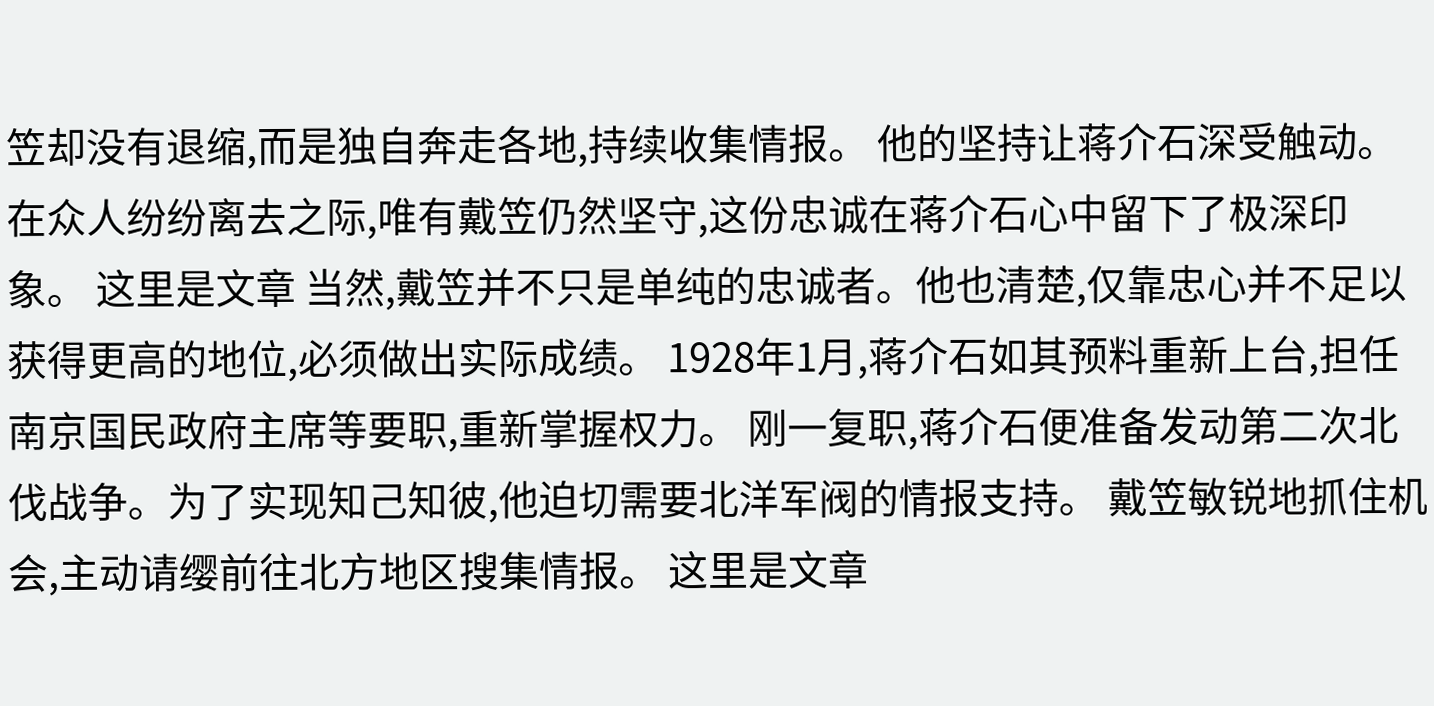笠却没有退缩,而是独自奔走各地,持续收集情报。 他的坚持让蒋介石深受触动。在众人纷纷离去之际,唯有戴笠仍然坚守,这份忠诚在蒋介石心中留下了极深印象。 这里是文章 当然,戴笠并不只是单纯的忠诚者。他也清楚,仅靠忠心并不足以获得更高的地位,必须做出实际成绩。 1928年1月,蒋介石如其预料重新上台,担任南京国民政府主席等要职,重新掌握权力。 刚一复职,蒋介石便准备发动第二次北伐战争。为了实现知己知彼,他迫切需要北洋军阀的情报支持。 戴笠敏锐地抓住机会,主动请缨前往北方地区搜集情报。 这里是文章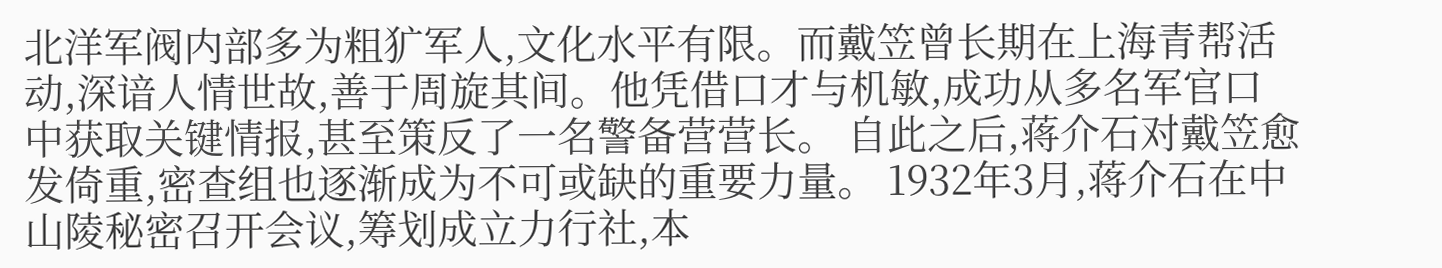北洋军阀内部多为粗犷军人,文化水平有限。而戴笠曾长期在上海青帮活动,深谙人情世故,善于周旋其间。他凭借口才与机敏,成功从多名军官口中获取关键情报,甚至策反了一名警备营营长。 自此之后,蒋介石对戴笠愈发倚重,密查组也逐渐成为不可或缺的重要力量。 1932年3月,蒋介石在中山陵秘密召开会议,筹划成立力行社,本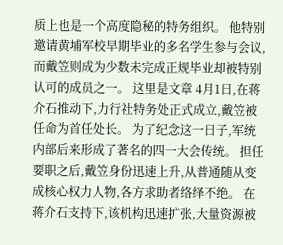质上也是一个高度隐秘的特务组织。 他特别邀请黄埔军校早期毕业的多名学生参与会议,而戴笠则成为少数未完成正规毕业却被特别认可的成员之一。 这里是文章 4月1日,在蒋介石推动下,力行社特务处正式成立,戴笠被任命为首任处长。 为了纪念这一日子,军统内部后来形成了著名的四一大会传统。 担任要职之后,戴笠身份迅速上升,从普通随从变成核心权力人物,各方求助者络绎不绝。 在蒋介石支持下,该机构迅速扩张,大量资源被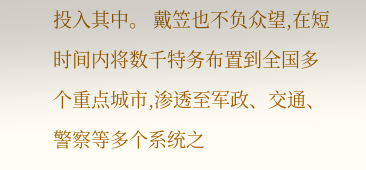投入其中。 戴笠也不负众望,在短时间内将数千特务布置到全国多个重点城市,渗透至军政、交通、警察等多个系统之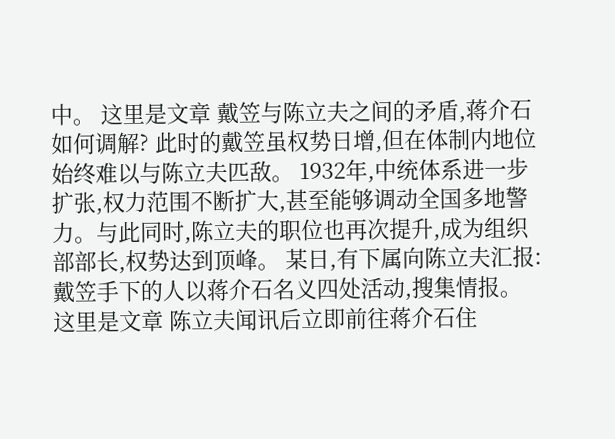中。 这里是文章 戴笠与陈立夫之间的矛盾,蒋介石如何调解? 此时的戴笠虽权势日增,但在体制内地位始终难以与陈立夫匹敌。 1932年,中统体系进一步扩张,权力范围不断扩大,甚至能够调动全国多地警力。与此同时,陈立夫的职位也再次提升,成为组织部部长,权势达到顶峰。 某日,有下属向陈立夫汇报:戴笠手下的人以蒋介石名义四处活动,搜集情报。 这里是文章 陈立夫闻讯后立即前往蒋介石住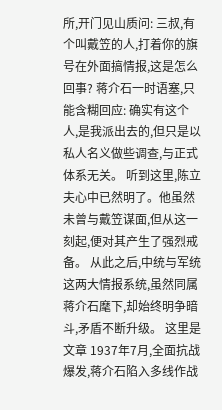所,开门见山质问: 三叔,有个叫戴笠的人,打着你的旗号在外面搞情报,这是怎么回事? 蒋介石一时语塞,只能含糊回应: 确实有这个人,是我派出去的,但只是以私人名义做些调查,与正式体系无关。 听到这里,陈立夫心中已然明了。他虽然未曾与戴笠谋面,但从这一刻起,便对其产生了强烈戒备。 从此之后,中统与军统这两大情报系统,虽然同属蒋介石麾下,却始终明争暗斗,矛盾不断升级。 这里是文章 1937年7月,全面抗战爆发,蒋介石陷入多线作战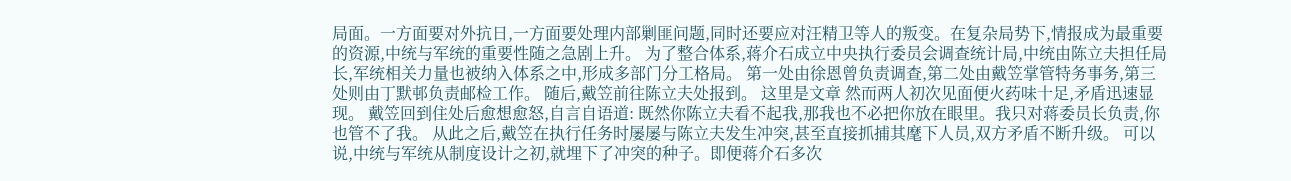局面。一方面要对外抗日,一方面要处理内部剿匪问题,同时还要应对汪精卫等人的叛变。在复杂局势下,情报成为最重要的资源,中统与军统的重要性随之急剧上升。 为了整合体系,蒋介石成立中央执行委员会调查统计局,中统由陈立夫担任局长,军统相关力量也被纳入体系之中,形成多部门分工格局。 第一处由徐恩曾负责调查,第二处由戴笠掌管特务事务,第三处则由丁默邨负责邮检工作。 随后,戴笠前往陈立夫处报到。 这里是文章 然而两人初次见面便火药味十足,矛盾迅速显现。 戴笠回到住处后愈想愈怒,自言自语道: 既然你陈立夫看不起我,那我也不必把你放在眼里。我只对蒋委员长负责,你也管不了我。 从此之后,戴笠在执行任务时屡屡与陈立夫发生冲突,甚至直接抓捕其麾下人员,双方矛盾不断升级。 可以说,中统与军统从制度设计之初,就埋下了冲突的种子。即便蒋介石多次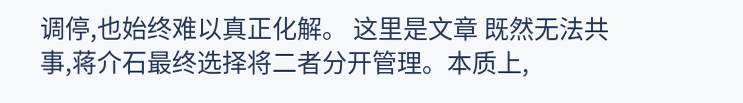调停,也始终难以真正化解。 这里是文章 既然无法共事,蒋介石最终选择将二者分开管理。本质上,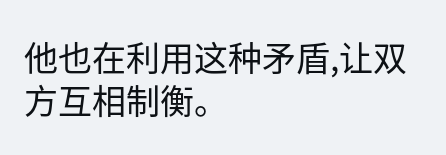他也在利用这种矛盾,让双方互相制衡。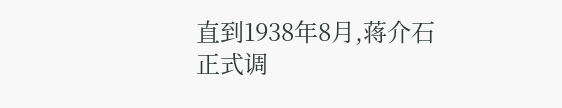直到1938年8月,蒋介石正式调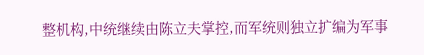整机构,中统继续由陈立夫掌控,而军统则独立扩编为军事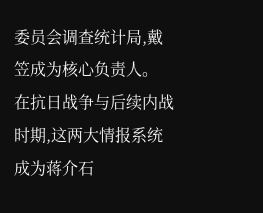委员会调查统计局,戴笠成为核心负责人。 在抗日战争与后续内战时期,这两大情报系统成为蒋介石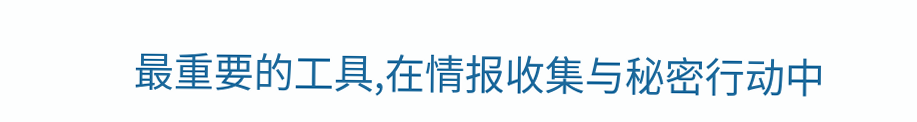最重要的工具,在情报收集与秘密行动中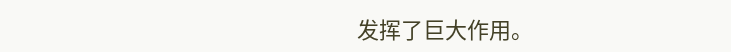发挥了巨大作用。